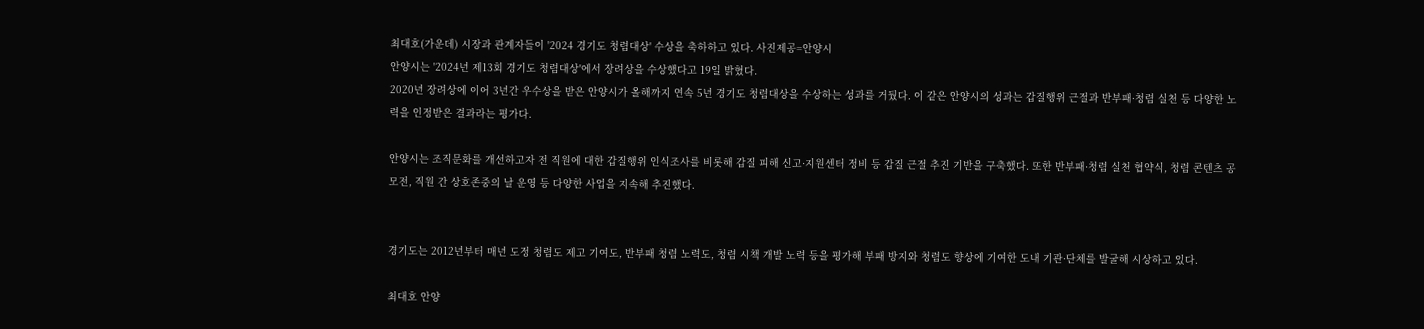최대호(가운데) 시장과 관계자들이 '2024 경기도 청렴대상' 수상을 축하하고 있다. 사진제공=안양시
안양시는 '2024년 제13회 경기도 청렴대상'에서 장려상을 수상했다고 19일 밝혔다.
2020년 장려상에 이어 3년간 우수상을 받은 안양시가 올해까지 연속 5년 경기도 청렴대상을 수상하는 성과를 거뒀다. 이 같은 안양시의 성과는 갑질행위 근절과 반부패·청렴 실천 등 다양한 노력을 인정받은 결과라는 평가다.

안양시는 조직문화를 개선하고자 전 직원에 대한 갑질행위 인식조사를 비롯해 갑질 피해 신고·지원센터 정비 등 갑질 근절 추진 기반을 구축했다. 또한 반부패·청렴 실천 협약식, 청렴 콘텐츠 공모전, 직원 간 상호존중의 날 운영 등 다양한 사업을 지속해 추진했다.


경기도는 2012년부터 매년 도정 청렴도 제고 기여도, 반부패 청렴 노력도, 청렴 시책 개발 노력 등을 평가해 부패 방지와 청렴도 향상에 기여한 도내 기관·단체를 발굴해 시상하고 있다.

최대호 안양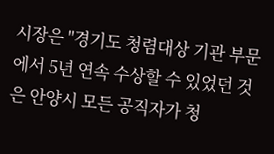시장은 "경기도 청렴대상 기관 부문에서 5년 연속 수상할 수 있었던 것은 안양시 모든 공직자가 청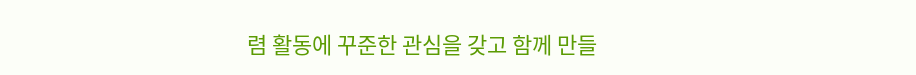렴 활동에 꾸준한 관심을 갖고 함께 만들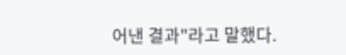어낸 결과"라고 말했다.